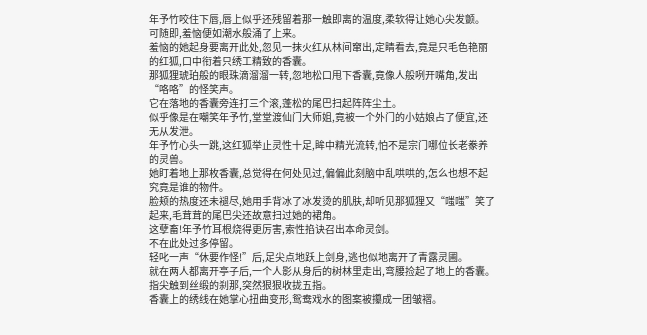年予竹咬住下唇,唇上似乎还残留着那一触即离的温度,柔软得让她心尖发颤。
可随即,羞恼便如潮水般涌了上来。
羞恼的她起身要离开此处,忽见一抹火红从林间窜出,定睛看去,竟是只毛色艳丽的红狐,口中衔着只绣工精致的香囊。
那狐狸琥珀般的眼珠滴溜溜一转,忽地松口甩下香囊,竟像人般咧开嘴角,发出“咯咯”的怪笑声。
它在落地的香囊旁连打三个滚,蓬松的尾巴扫起阵阵尘土。
似乎像是在嘲笑年予竹,堂堂渡仙门大师姐,竟被一个外门的小姑娘占了便宜,还无从发泄。
年予竹心头一跳,这红狐举止灵性十足,眸中精光流转,怕不是宗门哪位长老豢养的灵兽。
她盯着地上那枚香囊,总觉得在何处见过,偏偏此刻脑中乱哄哄的,怎么也想不起究竟是谁的物件。
脸颊的热度还未褪尽,她用手背冰了冰发烫的肌肤,却听见那狐狸又“嗤嗤”笑了起来,毛茸茸的尾巴尖还故意扫过她的裙角。
这孽畜!年予竹耳根烧得更厉害,索性掐诀召出本命灵剑。
不在此处过多停留。
轻叱一声“休要作怪!”后,足尖点地跃上剑身,逃也似地离开了青露灵圃。
就在两人都离开亭子后,一个人影从身后的树林里走出,弯腰捡起了地上的香囊。
指尖触到丝缎的刹那,突然狠狠收拢五指。
香囊上的绣线在她掌心扭曲变形,鸳鸯戏水的图案被攥成一团皱褶。